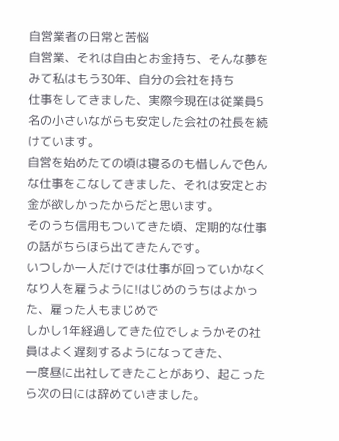自営業者の日常と苦悩
自営業、それは自由とお金持ち、そんな夢をみて私はもう30年、自分の会社を持ち
仕事をしてきました、実際今現在は従業員5名の小さいながらも安定した会社の社長を続けています。
自営を始めたての頃は寝るのも惜しんで色んな仕事をこなしてきました、それは安定とお金が欲しかったからだと思います。
そのうち信用もついてきた頃、定期的な仕事の話がちらほら出てきたんです。
いつしか一人だけでは仕事が回っていかなくなり人を雇うように!はじめのうちはよかった、雇った人もまじめで
しかし1年経過してきた位でしょうかその社員はよく遅刻するようになってきた、
一度昼に出社してきたことがあり、起こったら次の日には辞めていきました。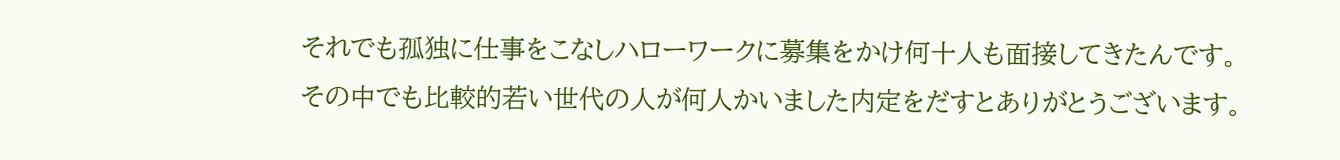それでも孤独に仕事をこなしハローワークに募集をかけ何十人も面接してきたんです。
その中でも比較的若い世代の人が何人かいました内定をだすとありがとうございます。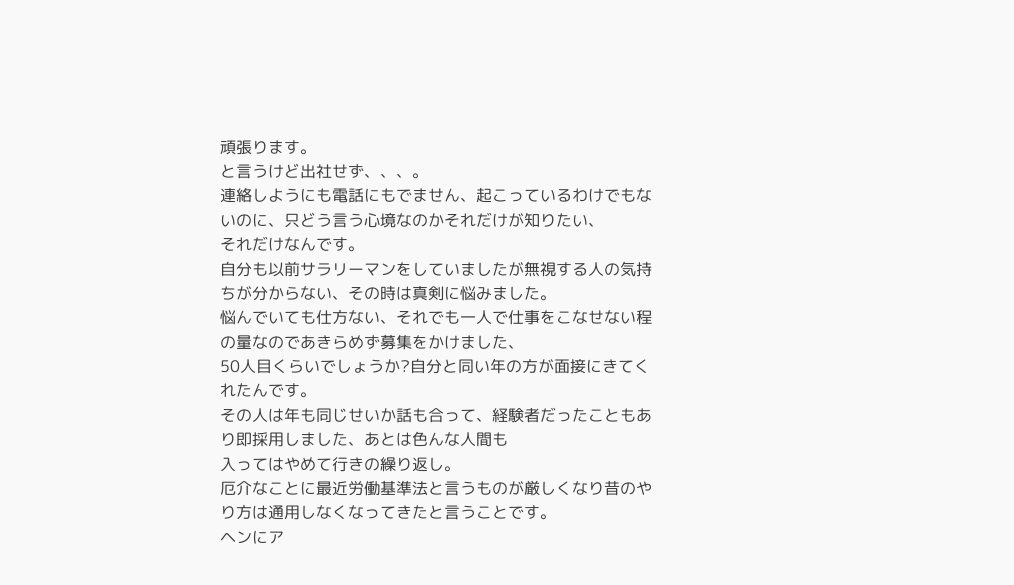頑張ります。
と言うけど出社せず、、、。
連絡しようにも電話にもでません、起こっているわけでもないのに、只どう言う心境なのかそれだけが知りたい、
それだけなんです。
自分も以前サラリーマンをしていましたが無視する人の気持ちが分からない、その時は真剣に悩みました。
悩んでいても仕方ない、それでも一人で仕事をこなせない程の量なのであきらめず募集をかけました、
50人目くらいでしょうか?自分と同い年の方が面接にきてくれたんです。
その人は年も同じせいか話も合って、経験者だったこともあり即採用しました、あとは色んな人間も
入ってはやめて行きの繰り返し。
厄介なことに最近労働基準法と言うものが厳しくなり昔のやり方は通用しなくなってきたと言うことです。
ヘンにア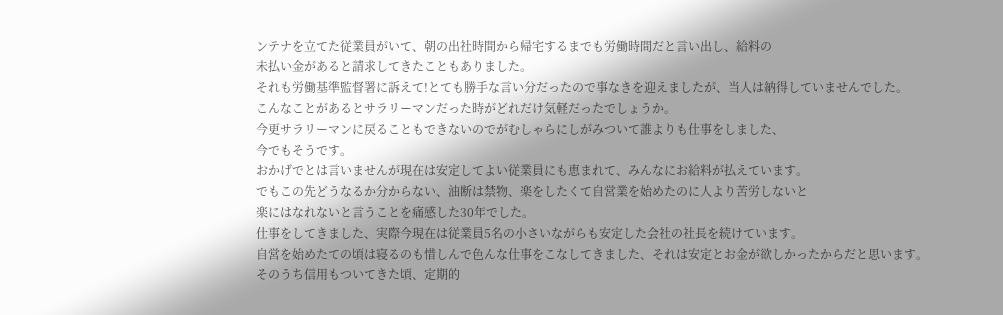ンテナを立てた従業員がいて、朝の出社時間から帰宅するまでも労働時間だと言い出し、給料の
未払い金があると請求してきたこともありました。
それも労働基準監督署に訴えて!とても勝手な言い分だったので事なきを迎えましたが、当人は納得していませんでした。
こんなことがあるとサラリーマンだった時がどれだけ気軽だったでしょうか。
今更サラリーマンに戻ることもできないのでがむしゃらにしがみついて誰よりも仕事をしました、
今でもそうです。
おかげでとは言いませんが現在は安定してよい従業員にも恵まれて、みんなにお給料が払えています。
でもこの先どうなるか分からない、油断は禁物、楽をしたくて自営業を始めたのに人より苦労しないと
楽にはなれないと言うことを痛感した30年でした。
仕事をしてきました、実際今現在は従業員5名の小さいながらも安定した会社の社長を続けています。
自営を始めたての頃は寝るのも惜しんで色んな仕事をこなしてきました、それは安定とお金が欲しかったからだと思います。
そのうち信用もついてきた頃、定期的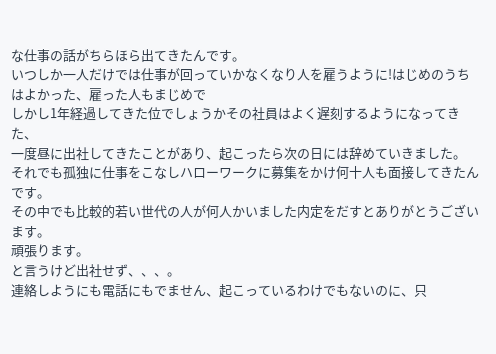な仕事の話がちらほら出てきたんです。
いつしか一人だけでは仕事が回っていかなくなり人を雇うように!はじめのうちはよかった、雇った人もまじめで
しかし1年経過してきた位でしょうかその社員はよく遅刻するようになってきた、
一度昼に出社してきたことがあり、起こったら次の日には辞めていきました。
それでも孤独に仕事をこなしハローワークに募集をかけ何十人も面接してきたんです。
その中でも比較的若い世代の人が何人かいました内定をだすとありがとうございます。
頑張ります。
と言うけど出社せず、、、。
連絡しようにも電話にもでません、起こっているわけでもないのに、只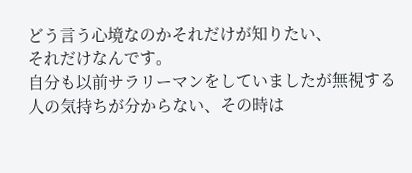どう言う心境なのかそれだけが知りたい、
それだけなんです。
自分も以前サラリーマンをしていましたが無視する人の気持ちが分からない、その時は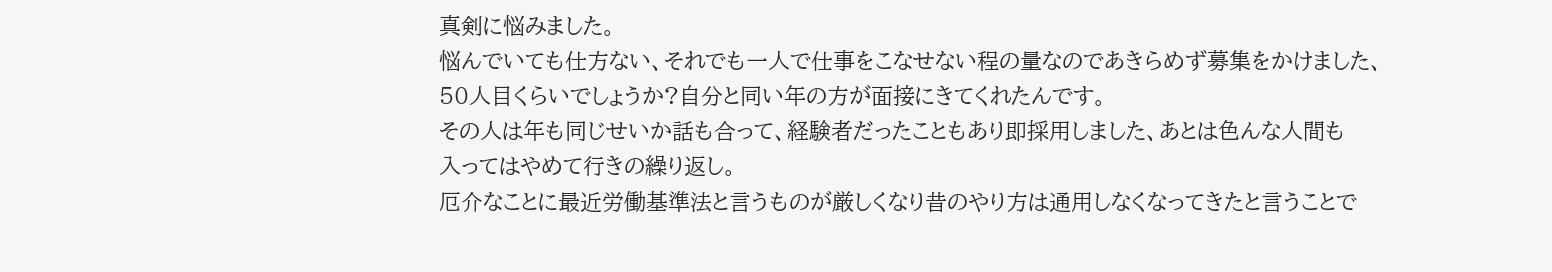真剣に悩みました。
悩んでいても仕方ない、それでも一人で仕事をこなせない程の量なのであきらめず募集をかけました、
50人目くらいでしょうか?自分と同い年の方が面接にきてくれたんです。
その人は年も同じせいか話も合って、経験者だったこともあり即採用しました、あとは色んな人間も
入ってはやめて行きの繰り返し。
厄介なことに最近労働基準法と言うものが厳しくなり昔のやり方は通用しなくなってきたと言うことで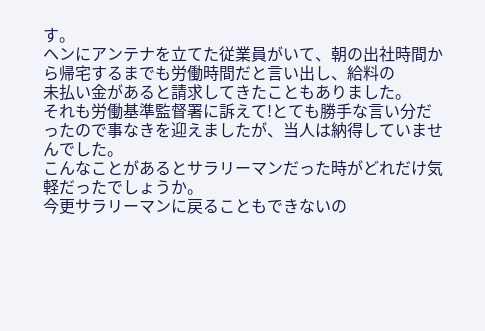す。
ヘンにアンテナを立てた従業員がいて、朝の出社時間から帰宅するまでも労働時間だと言い出し、給料の
未払い金があると請求してきたこともありました。
それも労働基準監督署に訴えて!とても勝手な言い分だったので事なきを迎えましたが、当人は納得していませんでした。
こんなことがあるとサラリーマンだった時がどれだけ気軽だったでしょうか。
今更サラリーマンに戻ることもできないの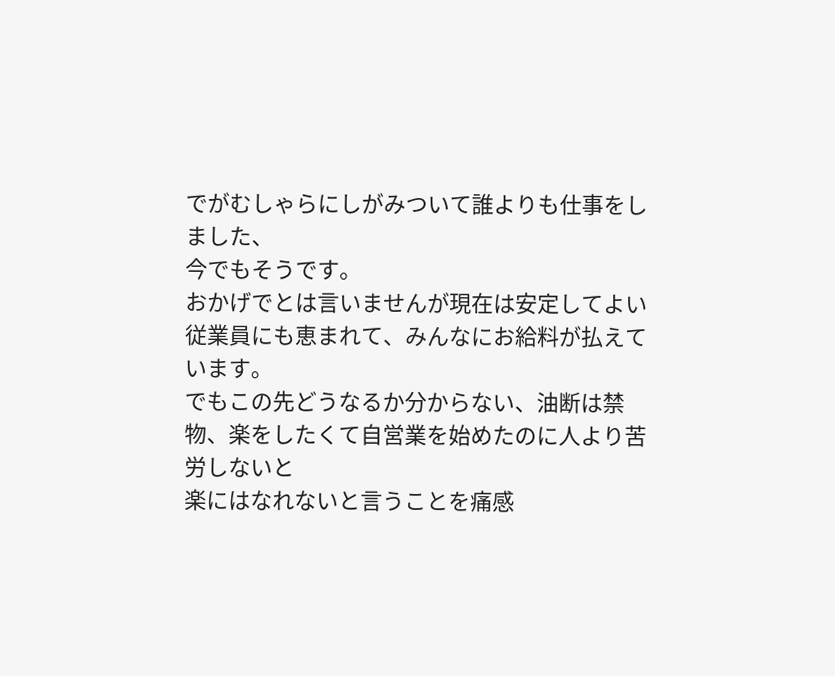でがむしゃらにしがみついて誰よりも仕事をしました、
今でもそうです。
おかげでとは言いませんが現在は安定してよい従業員にも恵まれて、みんなにお給料が払えています。
でもこの先どうなるか分からない、油断は禁物、楽をしたくて自営業を始めたのに人より苦労しないと
楽にはなれないと言うことを痛感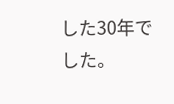した30年でした。